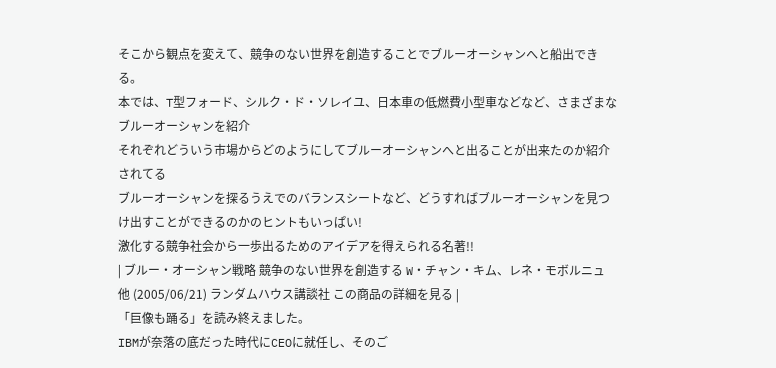そこから観点を変えて、競争のない世界を創造することでブルーオーシャンへと船出できる。
本では、T型フォード、シルク・ド・ソレイユ、日本車の低燃費小型車などなど、さまざまなブルーオーシャンを紹介
それぞれどういう市場からどのようにしてブルーオーシャンへと出ることが出来たのか紹介されてる
ブルーオーシャンを探るうえでのバランスシートなど、どうすればブルーオーシャンを見つけ出すことができるのかのヒントもいっぱい!
激化する競争社会から一歩出るためのアイデアを得えられる名著!!
| ブルー・オーシャン戦略 競争のない世界を創造する W・チャン・キム、レネ・モボルニュ 他 (2005/06/21) ランダムハウス講談社 この商品の詳細を見る |
「巨像も踊る」を読み終えました。
IBMが奈落の底だった時代にCEOに就任し、そのご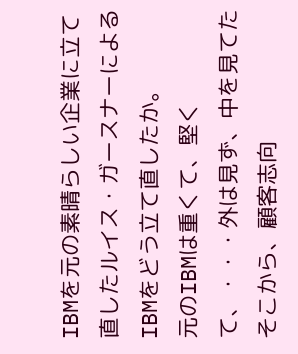IBMを元の素晴らしい企業に立て直したルイス・ガースナーによるIBMをどう立て直したか。
元のIBMは重くて、堅くて、・・・外は見ず、中を見てた
そこから、顧客志向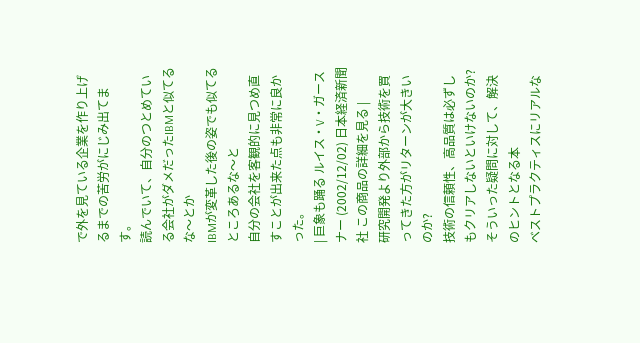で外を見ている企業を作り上げるまでの苦労がにじみ出てます。
読んでいて、自分のつとめている会社がダメだったIBMと似てるな〜とか
IBMが変革した後の姿でも似てるところあるな〜と
自分の会社を客観的に見つめ直すことが出来た点も非常に良かった。
| 巨象も踊る ルイス・V・ガースナー (2002/12/02) 日本経済新聞社 この商品の詳細を見る |
研究開発より外部から技術を買ってきた方がリターンが大きいのか?
技術の信頼性、高品質は必ずしもクリアしないといけないのか?
そういった疑問に対して、解決のヒントとなる本
ベストプラクティスにリアルな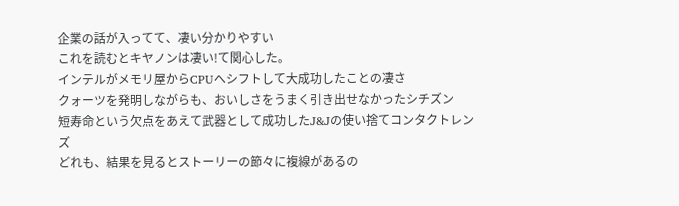企業の話が入ってて、凄い分かりやすい
これを読むとキヤノンは凄い!て関心した。
インテルがメモリ屋からCPUへシフトして大成功したことの凄さ
クォーツを発明しながらも、おいしさをうまく引き出せなかったシチズン
短寿命という欠点をあえて武器として成功したJ&Jの使い捨てコンタクトレンズ
どれも、結果を見るとストーリーの節々に複線があるの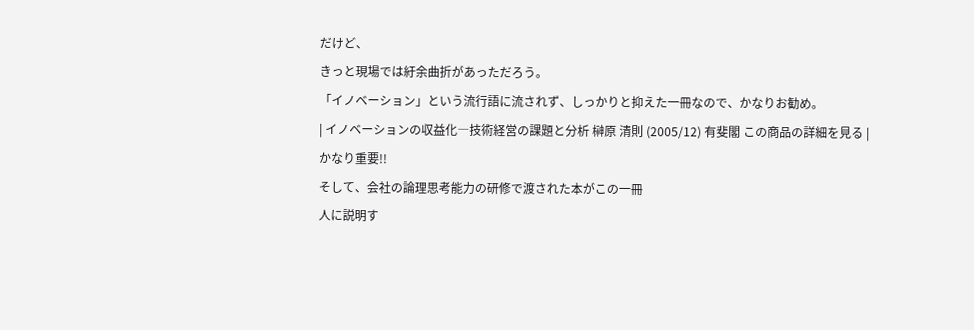だけど、
きっと現場では紆余曲折があっただろう。
「イノベーション」という流行語に流されず、しっかりと抑えた一冊なので、かなりお勧め。
| イノベーションの収益化―技術経営の課題と分析 榊原 清則 (2005/12) 有斐閣 この商品の詳細を見る |
かなり重要!!
そして、会社の論理思考能力の研修で渡された本がこの一冊
人に説明す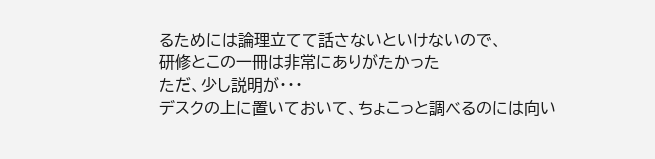るためには論理立てて話さないといけないので、
研修とこの一冊は非常にありがたかった
ただ、少し説明が・・・
デスクの上に置いておいて、ちょこっと調べるのには向い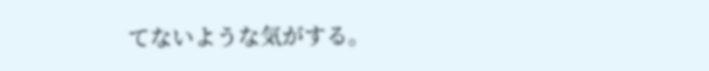てないような気がする。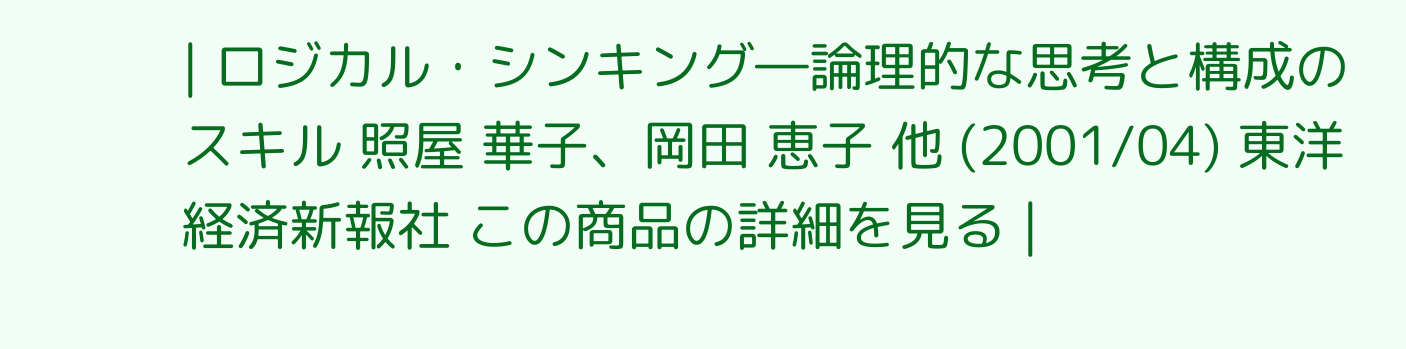| ロジカル・シンキング―論理的な思考と構成のスキル 照屋 華子、岡田 恵子 他 (2001/04) 東洋経済新報社 この商品の詳細を見る |